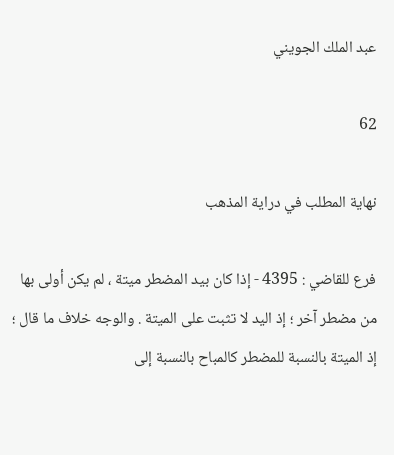عبد الملك الجويني

62

نهاية المطلب في دراية المذهب

فرع للقاضي : 4395 - إذا كان بيد المضطر ميتة ، لم يكن أولى بها من مضطر آخر ؛ إذ اليد لا تثبت على الميتة . والوجه خلاف ما قال ؛ إذ الميتة بالنسبة للمضطر كالمباح بالنسبة إلى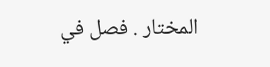المختار . فصل في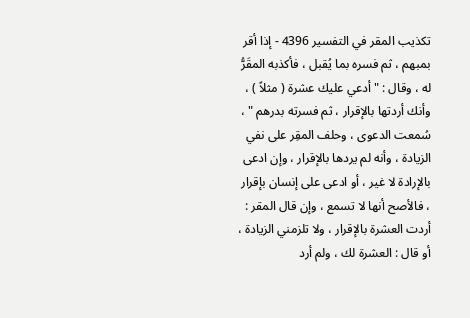تكذيب المقر في التفسير 4396 - إذا أقر بمبهم ، ثم فسره بما يُقبل ، فأكذبه المقَرُّ له ، وقال : " أدعي عليك عشرة ( مثلاً ) ، وأنك أردتها بالإقرار ، ثم فسرته بدرهم " ، سُمعت الدعوى ، وحلف المقِر على نفي الزيادة ، وأنه لم يردها بالإقرار ، وإن ادعى بالإرادة لا غير ، أو ادعى على إنسان بإقرار ، فالأصح أنها لا تسمع ، وإن قال المقر : أردت العشرة بالإقرار ، ولا تلزمني الزيادة ، أو قال : العشرة لك ، ولم أرد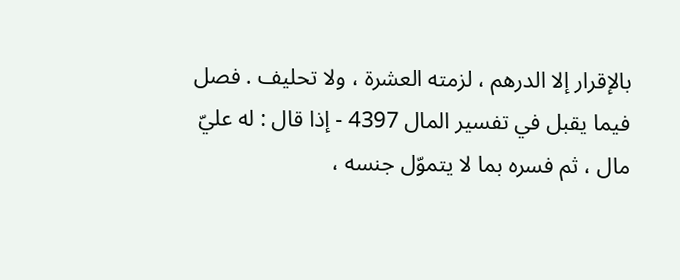بالإقرار إلا الدرهم ، لزمته العشرة ، ولا تحليف . فصل فيما يقبل في تفسير المال 4397 - إذا قال : له عليّ مال ، ثم فسره بما لا يتموّل جنسه ،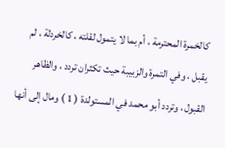كالخمرة المحترمة ، أم بما لا يتمول لقلته ، كالخردلة ، لم يقبل ، وفي التمرة والزبيبة حيث تكثران تردد ، والظاهر القبول ، وتردد أبو محمد في المستولدة ( 1 ) ومال إلى أنها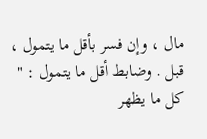مال ، وإن فسر بأقل ما يتمول ، قبل . وضابط أقل ما يتمول : " كل ما يظهر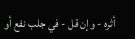أثره - وإن قل - في جلب نفع أو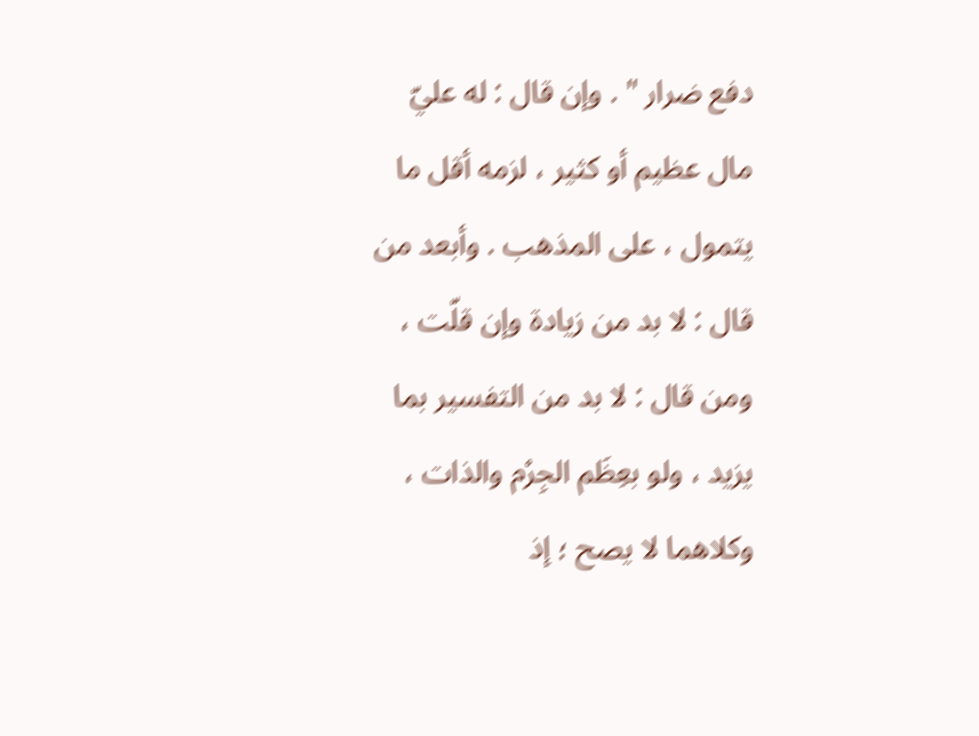دفع ضرار " . وإن قال : له عليّ مال عظيم أو كثير ، لزمه أقل ما يتمول ، على المذهب . وأبعد من قال : لا بد من زيادة وإن قلّت ، ومن قال : لا بد من التفسير بما يزيد ، ولو بعِظَم الجِرْم والذات ، وكلاهما لا يصح ؛ إذ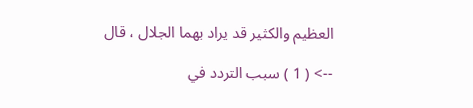العظيم والكثير قد يراد بهما الجلال ، قال

--> ( 1 ) سبب التردد في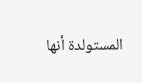المستولدة أنها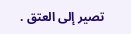تصير إلى العتق .